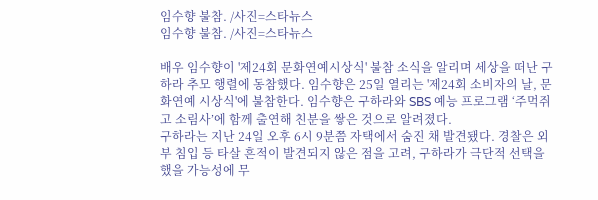임수향 불참. /사진=스타뉴스
임수향 불참. /사진=스타뉴스

배우 임수향이 '제24회 문화연예시상식' 불참 소식을 알리며 세상을 떠난 구하라 추모 행렬에 동참했다. 임수향은 25일 열리는 '제24회 소비자의 날, 문화연예 시상식'에 불참한다. 임수향은 구하라와 SBS 예능 프로그램 ‘주먹쥐고 소림사’에 함께 출연해 친분을 쌓은 것으로 알려졌다.
구하라는 지난 24일 오후 6시 9분쯤 자택에서 숨진 채 발견됐다. 경찰은 외부 침입 등 타살 흔적이 발견되지 않은 점을 고려, 구하라가 극단적 선택을 했을 가능성에 무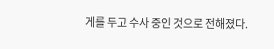게를 두고 수사 중인 것으로 전해졌다.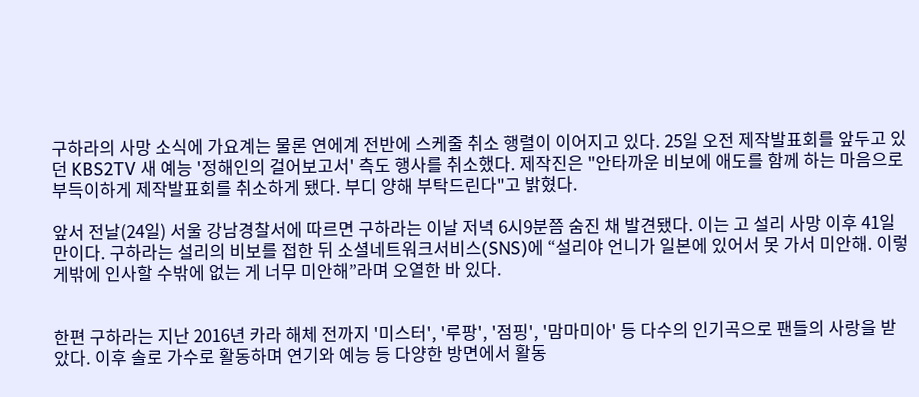구하라의 사망 소식에 가요계는 물론 연에계 전반에 스케줄 취소 행렬이 이어지고 있다. 25일 오전 제작발표회를 앞두고 있던 KBS2TV 새 예능 '정해인의 걸어보고서' 측도 행사를 취소했다. 제작진은 "안타까운 비보에 애도를 함께 하는 마음으로 부득이하게 제작발표회를 취소하게 됐다. 부디 양해 부탁드린다"고 밝혔다.

앞서 전날(24일) 서울 강남경찰서에 따르면 구하라는 이날 저녁 6시9분쯤 숨진 채 발견됐다. 이는 고 설리 사망 이후 41일 만이다. 구하라는 설리의 비보를 접한 뒤 소셜네트워크서비스(SNS)에 “설리야 언니가 일본에 있어서 못 가서 미안해. 이렇게밖에 인사할 수밖에 없는 게 너무 미안해”라며 오열한 바 있다.


한편 구하라는 지난 2016년 카라 해체 전까지 '미스터', '루팡', '점핑', '맘마미아' 등 다수의 인기곡으로 팬들의 사랑을 받았다. 이후 솔로 가수로 활동하며 연기와 예능 등 다양한 방면에서 활동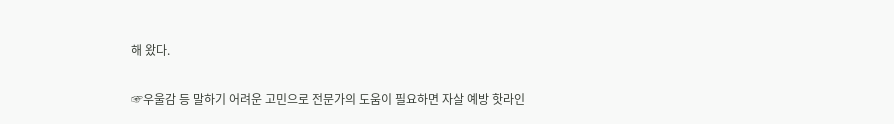해 왔다.

☞우울감 등 말하기 어려운 고민으로 전문가의 도움이 필요하면 자살 예방 핫라인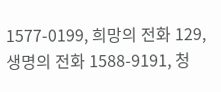1577-0199, 희망의 전화 129, 생명의 전화 1588-9191, 청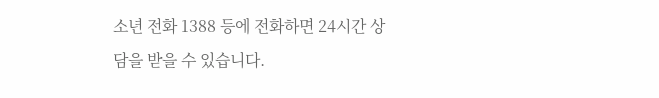소년 전화 1388 등에 전화하면 24시간 상담을 받을 수 있습니다.